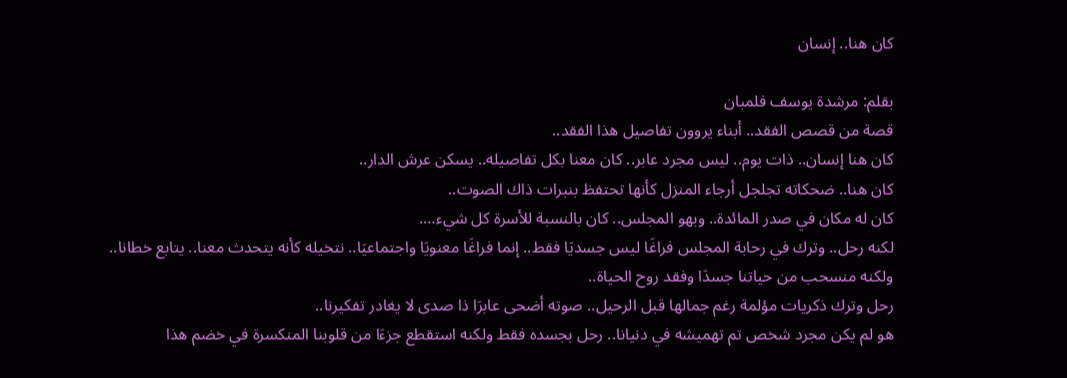كان هنا.. إنسان

بقلم: مرشدة يوسف فلمبان
قصة من قصص الفقد.. أبناء يروون تفاصيل هذا الفقد..
كان هنا إنسان.. ذات يوم.. ليس مجرد عابر.. كان معنا بكل تفاصيله.. يسكن عرش الدار..
كان هنا.. ضحكاته تجلجل أرجاء المنزل كأنها تحتفظ بنبرات ذاك الصوت..
كان له مكان في صدر المائدة.. وبهو المجلس.. كان بالنسبة للأسرة كل شيء….
لكنه رحل.. وترك في رحابة المجلس فراغَا ليس جسديَا فقط.. إنما فراغَا معنويَا واجتماعيَا.. نتخيله كأنه يتحدث معنا.. يتابع خطانا.. ولكنه منسحب من حياتنا جسدَا وفقد روح الحياة..
رحل وترك ذكريات مؤلمة رغم جمالها قبل الرحيل.. صوته أضحى عابرَا ذا صدى لا يغادر تفكيرنا..
هو لم يكن مجرد شخص تم تهميشه في دنيانا.. رحل بجسده فقط ولكنه استقطع جزءَا من قلوبنا المنكسرة في خضم هذا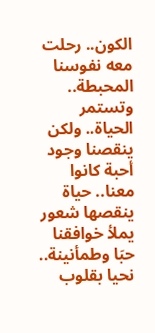الكون.. رحلت معه نفوسنا المحبطة..
وتستمر الحياة.. ولكن ينقصنا وجود أحبة كانوا معنا.. حياة ينقصها شعور يملأ خوافقنا حبَا وطمأنينة.. نحيا بقلوب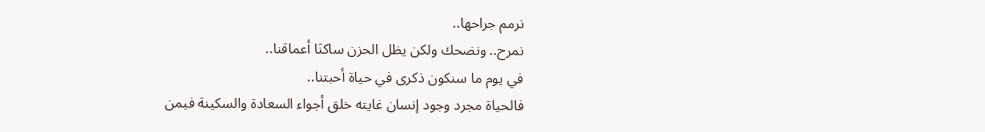نرمم جراحها..
نمرح.. ونضحك ولكن يظل الحزن ساكنَا أعماقنا..
في يوم ما سنكون ذكرى في حياة أحبتنا..
فالحياة مجرد وجود إنسان غايته خلق أجواء السعادة والسكينة فيمن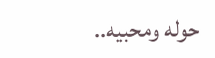حوله ومحبيه..